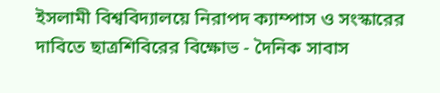ইসলামী বিশ্ববিদ্যালয়ে নিরাপদ ক্যাম্পাস ও সংস্কারের দাবিতে ছাত্রশিবিরের বিক্ষোভ - দৈনিক সাবাস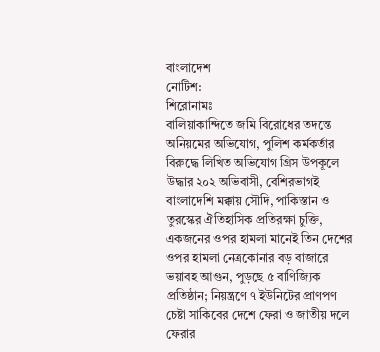বাংলাদেশ
নোটিশ:
শিরোনামঃ
বালিয়াকান্দিতে জমি বিরোধের তদন্তে অনিয়মের অভিযোগ, পুলিশ কর্মকর্তার বিরুদ্ধে লিখিত অভিযোগ গ্রিস উপকূলে উদ্ধার ২০২ অভিবাসী, বেশিরভাগই বাংলাদেশি মক্কায় সৌদি, পাকিস্তান ও তুরস্কের ঐতিহাসিক প্রতিরক্ষা চুক্তি, একজনের ওপর হামলা মানেই তিন দেশের ওপর হামলা নেত্রকোনার বড় বাজারে ভয়াবহ আগুন, পুড়ছে ৫ বাণিজ্যিক প্রতিষ্ঠান; নিয়ন্ত্রণে ৭ ইউনিটের প্রাণপণ চেষ্টা সাকিবের দেশে ফেরা ও জাতীয় দলে ফেরার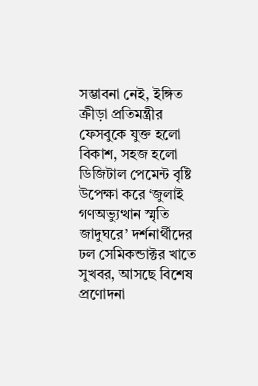সম্ভাবনা নেই, ইঙ্গিত ক্রীড়া প্রতিমন্ত্রীর ফেসবুকে যুক্ত হলো বিকাশ, সহজ হলো ডিজিটাল পেমেন্ট বৃষ্টি উপেক্ষা করে ‘জুলাই গণঅভ্যুত্থান স্মৃতি জাদুঘরে’ দর্শনার্থীদের ঢল সেমিকন্ডাক্টর খাতে সুখবর, আসছে বিশেষ প্রণোদনা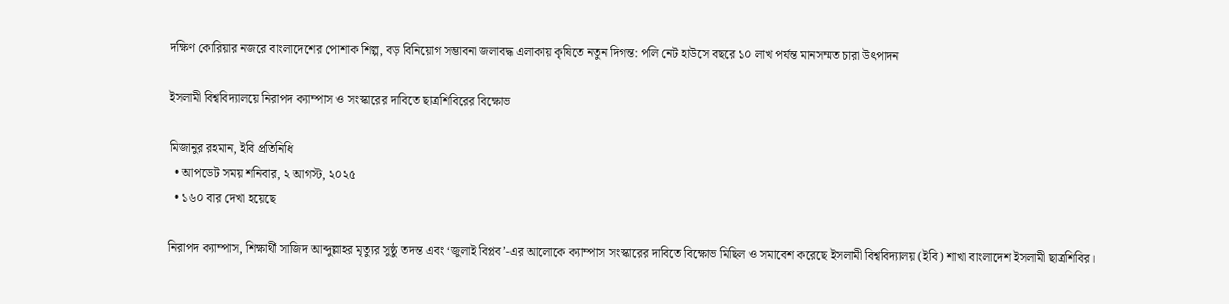দক্ষিণ কোরিয়ার নজরে বাংলাদেশের পোশাক শিল্প, বড় বিনিয়োগ সম্ভাবনা জলাবদ্ধ এলাকায় কৃষিতে নতুন দিগন্ত: পলি নেট হাউসে বছরে ১০ লাখ পর্যন্ত মানসম্মত চারা উৎপাদন

ইসলামী বিশ্ববিদ্যালয়ে নিরাপদ ক্যাম্পাস ও সংস্কারের দাবিতে ছাত্রশিবিরের বিক্ষোভ

মিজানুর রহমান, ইবি প্রতিনিধি
  • আপডেট সময় শনিবার, ২ আগস্ট, ২০২৫
  • ১৬০ বার দেখা হয়েছে

নিরাপদ ক্যাম্পাস, শিক্ষার্থী সাজিদ আব্দুল্লাহর মৃত্যুর সুষ্ঠু তদন্ত এবং ‘জুলাই বিপ্লব’-এর আলোকে ক্যাম্পাস সংস্কারের দাবিতে বিক্ষোভ মিছিল ও সমাবেশ করেছে ইসলামী বিশ্ববিদ্যালয় (ইবি) শাখা বাংলাদেশ ইসলামী ছাত্রশিবির।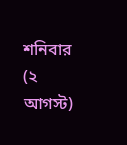শনিবার (২ আগস্ট)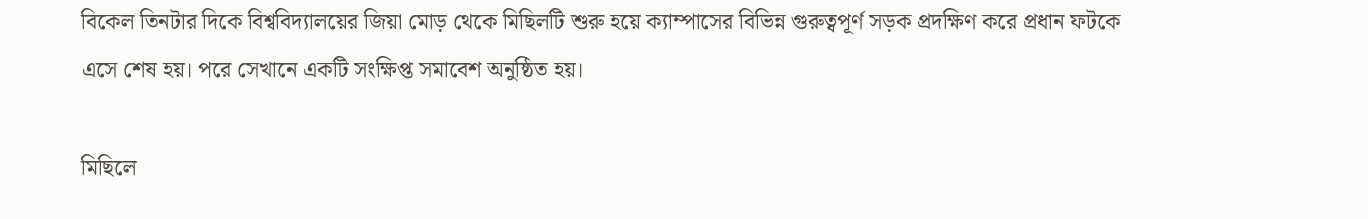বিকেল তিনটার দিকে বিশ্ববিদ্যালয়ের জিয়া মোড় থেকে মিছিলটি শুরু হয়ে ক্যাম্পাসের বিভিন্ন গুরুত্বপূর্ণ সড়ক প্রদক্ষিণ করে প্রধান ফটকে এসে শেষ হয়। পরে সেখানে একটি সংক্ষিপ্ত সমাবেশ অনুষ্ঠিত হয়।

মিছিলে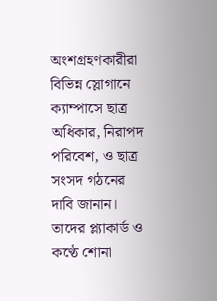অংশগ্রহণকারীরা বিভিন্ন স্লোগানে ক্যাম্পাসে ছাত্র অধিকার, নিরাপদ পরিবেশ, ও ছাত্র সংসদ গঠনের দাবি জানান। তাদের প্ল্যাকার্ড ও কণ্ঠে শোনা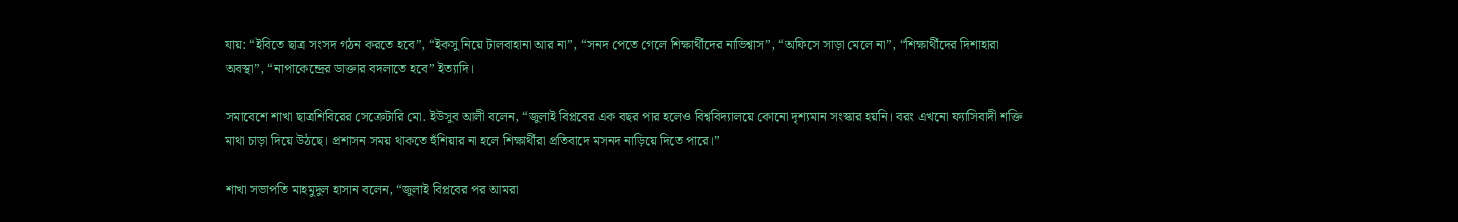যায়: “ইবিতে ছাত্র সংসদ গঠন করতে হবে”, “ইকসু নিয়ে টালবাহানা আর না”, “সনদ পেতে গেলে শিক্ষার্থীদের নাভিশ্বাস”, “অফিসে সাড়া মেলে না”, “শিক্ষার্থীদের দিশাহারা অবস্থা”, “নাপাকেন্দ্রের ডাক্তার বদলাতে হবে” ইত্যাদি।

সমাবেশে শাখা ছাত্রশিবিরের সেক্রেটারি মো. ইউসুব আলী বলেন, “জুলাই বিপ্লবের এক বছর পার হলেও বিশ্ববিদ্যালয়ে কোনো দৃশ্যমান সংস্কার হয়নি। বরং এখনো ফ্যাসিবাদী শক্তি মাথা চাড়া দিয়ে উঠছে। প্রশাসন সময় থাকতে হুঁশিয়ার না হলে শিক্ষার্থীরা প্রতিবাদে মসনদ নাড়িয়ে দিতে পারে।”

শাখা সভাপতি মাহমুদুল হাসান বলেন, “জুলাই বিপ্লবের পর আমরা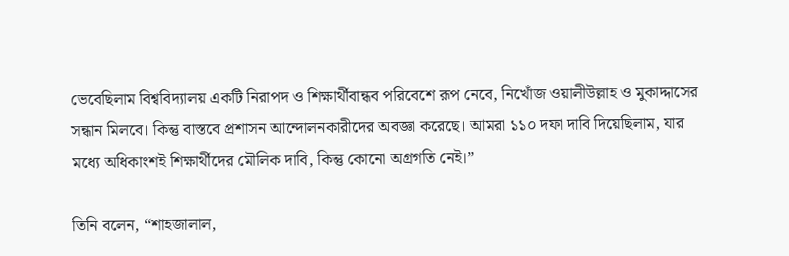ভেবেছিলাম বিশ্ববিদ্যালয় একটি নিরাপদ ও শিক্ষার্থীবান্ধব পরিবেশে রূপ নেবে, নিখোঁজ ওয়ালীউল্লাহ ও মুকাদ্দাসের সন্ধান মিলবে। কিন্তু বাস্তবে প্রশাসন আন্দোলনকারীদের অবজ্ঞা করেছে। আমরা ১১০ দফা দাবি দিয়েছিলাম, যার মধ্যে অধিকাংশই শিক্ষার্থীদের মৌলিক দাবি, কিন্তু কোনো অগ্রগতি নেই।”

তিনি বলেন, “শাহজালাল,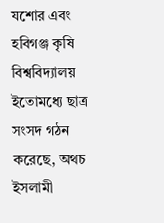যশোর এবং হবিগঞ্জ কৃষি বিশ্ববিদ্যালয় ইতোমধ্যে ছাত্র সংসদ গঠন করেছে, অথচ ইসলামী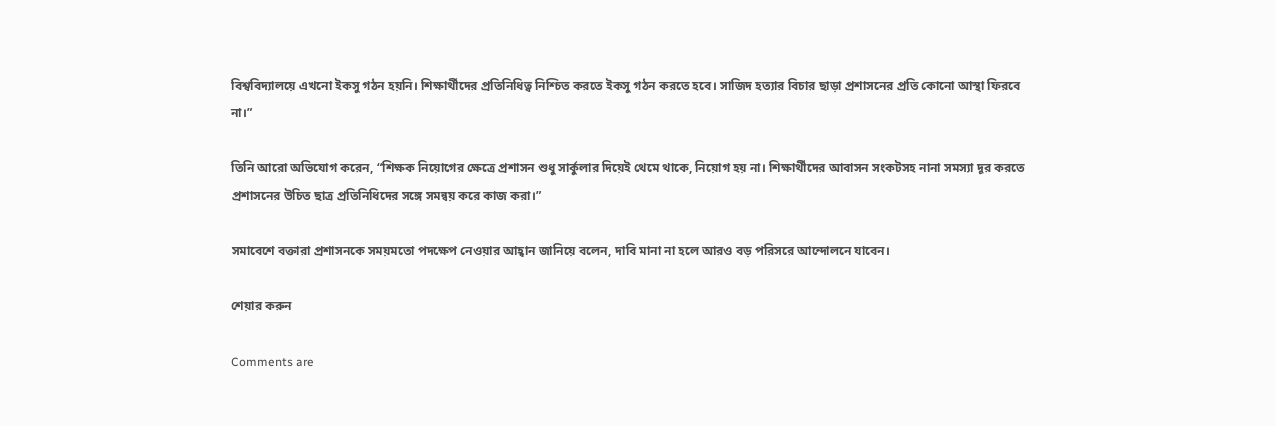বিশ্ববিদ্যালয়ে এখনো ইকসু গঠন হয়নি। শিক্ষার্থীদের প্রতিনিধিত্ব নিশ্চিত করতে ইকসু গঠন করতে হবে। সাজিদ হত্যার বিচার ছাড়া প্রশাসনের প্রতি কোনো আস্থা ফিরবে না।”

তিনি আরো অভিযোগ করেন, “শিক্ষক নিয়োগের ক্ষেত্রে প্রশাসন শুধু সার্কুলার দিয়েই থেমে থাকে, নিয়োগ হয় না। শিক্ষার্থীদের আবাসন সংকটসহ নানা সমস্যা দূর করতে প্রশাসনের উচিত ছাত্র প্রতিনিধিদের সঙ্গে সমন্বয় করে কাজ করা।”

সমাবেশে বক্তারা প্রশাসনকে সময়মতো পদক্ষেপ নেওয়ার আহ্বান জানিয়ে বলেন, দাবি মানা না হলে আরও বড় পরিসরে আন্দোলনে যাবেন।

শেয়ার করুন

Comments are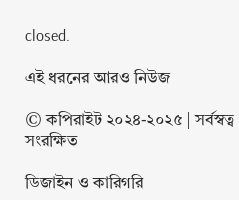closed.

এই ধরনের আরও নিউজ

© কপিরাইট ২০২৪-২০২৫ | সর্বস্বত্ব সংরক্ষিত

ডিজাইন ও কারিগরি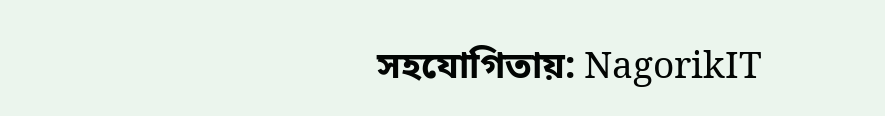সহযোগিতায়: NagorikIT